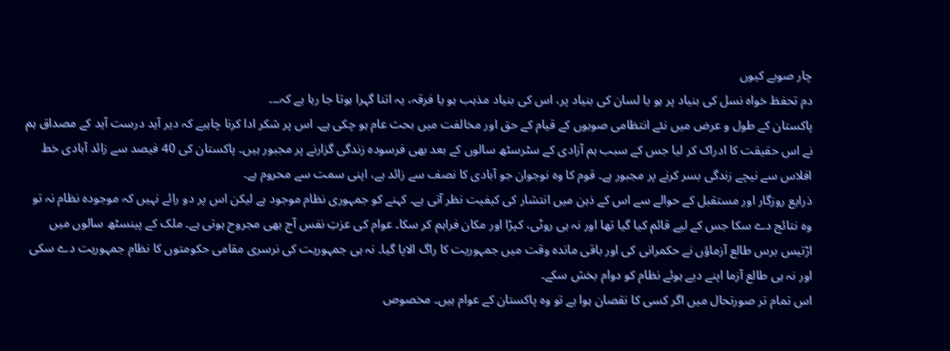چار صوبے کیوں
دم تحفظ خواہ نسل کی بنیاد پر ہو یا لسان کی بنیاد پر، اس کی بنیاد مذہب ہو یا فرقہ، یہ اتنا گہرا ہوتا جا رہا ہے کہ۔۔۔
پاکستان کے طول و عرض میں نئے انتظامی صوبوں کے قیام کے حق اور مخالفت میں بحث عام ہو چکی ہے۔ اس پر شکر ادا کرنا چاہیے کہ دیر آید درست آید کے مصداق ہم نے اس حقیقت کا ادراک کر لیا جس کے سبب ہم آزادی کے سٹرسٹھ سالوں کے بعد بھی فرسودہ زندگی گزارنے پر مجبور ہیں۔ پاکستان کی 40 فیصد سے زائد آبادی خط افلاس سے نیچے زندگی بسر کرنے پر مجبور ہے۔ قوم کا وہ نوجوان جو آبادی کا نصف سے زائد ہے، اپنی سمت سے محروم ہے۔
ذرایع روزگار اور مستقبل کے حوالے سے اس کے ذہن میں انتشار کی کیفیت نظر آتی ہے۔ کہنے کو جمہوری نظام موجود ہے لیکن اس پر دو رائے نہیں کہ موجودہ نظام نہ تو وہ نتائج دے سکا جس کے لیے قائم کیا گیا تھا اور نہ ہی روٹی، کپڑا اور مکان فراہم کر سکا۔ عوام کی عزتِ نفس آج بھی مجروح ہوتی ہے۔ ملک کے پینسٹھ سالوں میں اڑتیس برس طالع آزماؤں نے حکمرانی کی اور باقی ماندہ وقت میں جمہوریت کا راگ الاپا گیا۔ نہ ہی جمہوریت کی نرسری مقامی حکومتوں کا نظام جمہوریت دے سکی اور نہ ہی طالع آزما اپنے دیے ہوئے نظام کو دوام بخش سکے۔
اس تمام تر صورتحال میں اگر کسی کا نقصان ہوا ہے تو وہ پاکستان کے عوام ہیں۔ مخصوص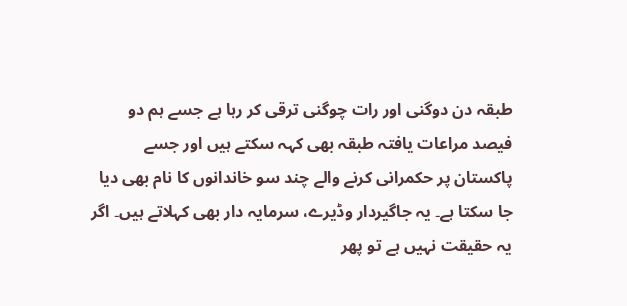طبقہ دن دوگنی اور رات چوگنی ترقی کر رہا ہے جسے ہم دو فیصد مراعات یافتہ طبقہ بھی کہہ سکتے ہیں اور جسے پاکستان پر حکمرانی کرنے والے چند سو خاندانوں کا نام بھی دیا جا سکتا ہے۔ یہ جاگیردار وڈیرے، سرمایہ دار بھی کہلاتے ہیں۔ اگر یہ حقیقت نہیں ہے تو پھر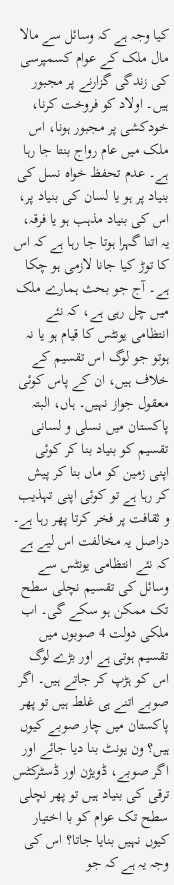کیا وجہ ہے کہ وسائل سے مالا مال ملک کے عوام کسمپرسی کی زندگی گزارنے پر مجبور ہیں۔ اولاد کو فروخت کرنا، خودکشی پر مجبور ہونا، اس ملک میں عام رواج بنتا جا رہا ہے۔ عدم تحفظ خواہ نسل کی بنیاد پر ہو یا لسان کی بنیاد پر، اس کی بنیاد مذہب ہو یا فرقہ، یہ اتنا گہرا ہوتا جا رہا ہے کہ اس کا توڑ کیا جانا لازمی ہو چکا ہے۔ آج جو بحث ہمارے ملک میں چل رہی ہے، کہ نئے انتظامی یونٹس کا قیام ہو یا نہ ہوتو جو لوگ اس تقسیم کے خلاف ہیں، ان کے پاس کوئی معقول جواز نہیں۔ ہاں، البتہ پاکستان میں نسلی و لسانی تقسیم کو بنیاد بنا کر کوئی اپنی زمین کو ماں بنا کر پیش کر رہا ہے تو کوئی اپنی تہذیب و ثقافت پر فخر کرتا پھر رہا ہے۔
دراصل یہ مخالفت اس لیے ہے کہ نئے انتظامی یونٹس سے وسائل کی تقسیم نچلی سطح تک ممکن ہو سکے گی۔ اب ملکی دولت 4 صوبوں میں تقسیم ہوتی ہے اور بڑے لوگ اس کو ہڑپ کر جاتے ہیں۔ اگر صوبے اتنے ہی غلط ہیں تو پھر پاکستان میں چار صوبے کیوں ہیں؟ ون یونٹ بنا دیا جائے اور اگر صوبے، ڈویژن اور ڈسٹرکٹس ترقی کی بنیاد ہیں تو پھر نچلی سطح تک عوام کو با اختیار کیوں نہیں بنایا جاتا؟ اس کی وجہ یہ ہے کہ جو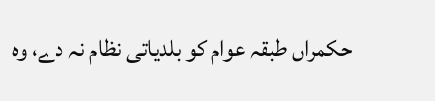حکمراں طبقہ عوام کو بلدیاتی نظام نہ دے، وہ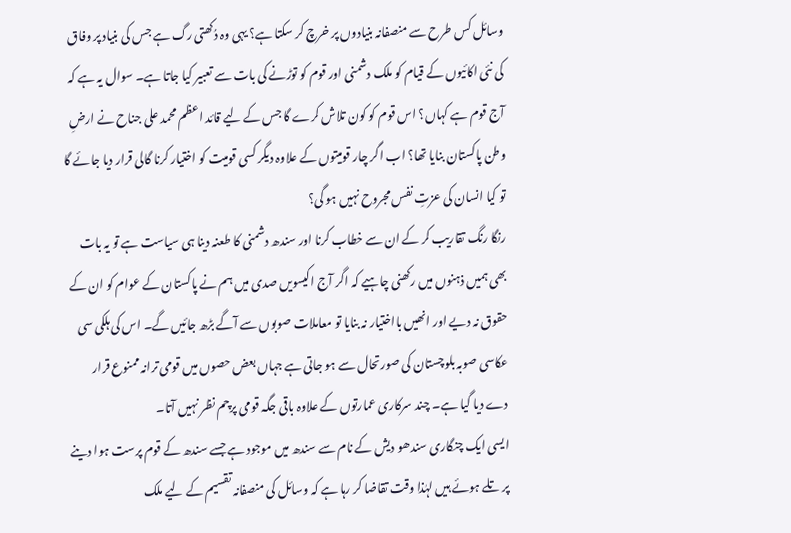وسائل کس طرح سے منصفانہ بنیادوں پر خرچ کر سکتا ہے؟ یہی وہ دُکھتی رگ ہے جس کی بنیاد پر وفاق کی نئی اکائیوں کے قیام کو ملک دشمنی اور قوم کو توڑنے کی بات سے تعبیر کیا جاتا ہے۔ سوال یہ ہے کہ آج قوم ہے کہاں؟ اس قوم کو کون تلاش کرے گا جس کے لیے قائد اعظم محمد علی جناح نے ارضِ وطن پاکستان بنایا تھا؟ اب اگر چار قومیتوں کے علاوہ دیگر کسی قومیت کو اختیار کرنا گالی قرار دیا جائے گا تو کیا انسان کی عزتِ نفس مجروح نہیں ہو گی؟
رنگا رنگ تقاریب کر کے ان سے خطاب کرنا اور سندھ دشمنی کا طعنہ دینا ہی سیاست ہے تو یہ بات بھی ہمیں ذہنوں میں رکھنی چاہیے کہ اگر آج اکیسویں صدی میں ہم نے پاکستان کے عوام کو ان کے حقوق نہ دیے اور انھیں بااختیار نہ بنایا تو معاملات صوبوں سے آگے بڑھ جائیں گے۔ اس کی ہلکی سی عکاسی صوبہ بلوچستان کی صورتحال سے ہو جاتی ہے جہاں بعض حصوں میں قومی ترانہ ممنوع قرار دے دیا گیا ہے۔ چند سرکاری عمارتوں کے علاوہ باقی جگہ قومی پرچم نظر نہیں آتا۔
ایسی ایک چنگاری سندھو دیش کے نام سے سندھ میں موجود ہے جسے سندھ کے قوم پرست ہوا دینے پر تلے ہوئے ہیں لہٰذا وقت تقاضا کر رہا ہے کہ وسائل کی منصفانہ تقسیم کے لیے ملک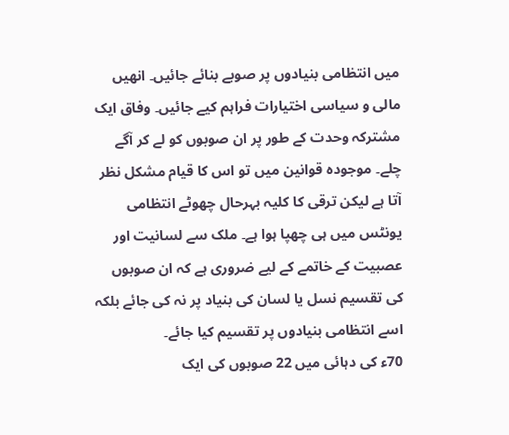میں انتظامی بنیادوں پر صوبے بنائے جائیں۔ انھیں مالی و سیاسی اختیارات فراہم کیے جائیں۔ وفاق ایک مشترکہ وحدت کے طور پر ان صوبوں کو لے کر آگے چلے۔ موجودہ قوانین میں تو اس کا قیام مشکل نظر آتا ہے لیکن ترقی کا کلیہ بہرحال چھوٹے انتظامی یونٹس میں ہی چھپا ہوا ہے۔ ملک سے لسانیت اور عصبیت کے خاتمے کے لیے ضروری ہے کہ ان صوبوں کی تقسیم نسل یا لسان کی بنیاد پر نہ کی جائے بلکہ اسے انتظامی بنیادوں پر تقسیم کیا جائے۔
70ء کی دہائی میں 22 صوبوں کی ایک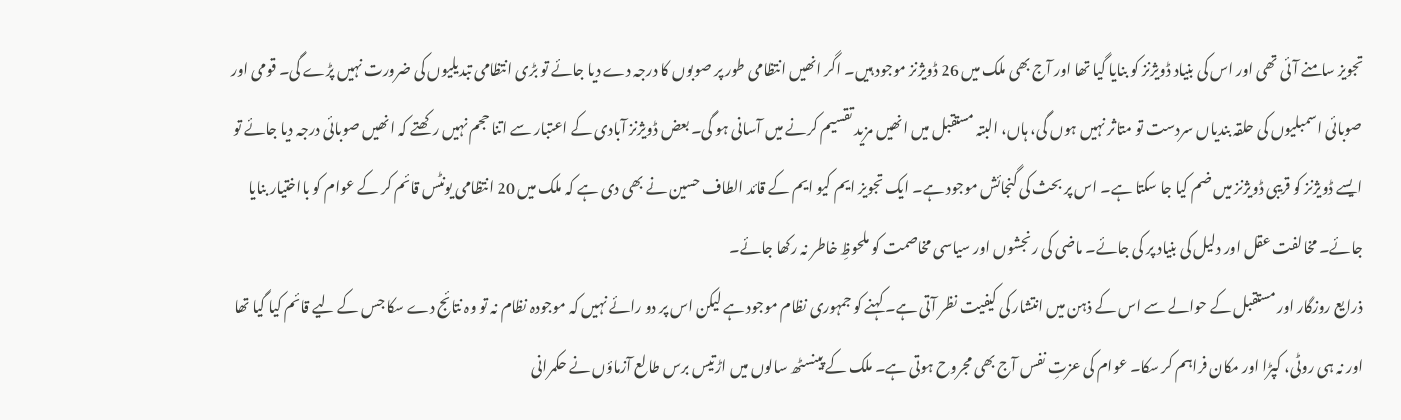تجویز سامنے آئی تھی اور اس کی بنیاد ڈویژنز کو بنایا گیا تھا اور آج بھی ملک میں 26 ڈویژنز موجود ہیں۔ اگر انھیں انتظامی طور پر صوبوں کا درجہ دے دیا جائے تو بڑی انتظامی تبدیلیوں کی ضرورت نہیں پڑے گی۔ قومی اور صوبائی اسمبلیوں کی حلقہ بندیاں سردست تو متاثر نہیں ہوں گی، ہاں، البتہ مستقبل میں انھیں مزید تقسیم کرنے میں آسانی ہو گی۔ بعض ڈویژنز آبادی کے اعتبار سے اتنا حجم نہیں رکھتے کہ انھیں صوبائی درجہ دیا جائے تو ایسے ڈویژنز کو قریبی ڈویژنز میں ضم کیا جا سکتا ہے۔ اس پر بحث کی گنجائش موجود ہے۔ ایک تجویز ایم کیو ایم کے قائد الطاف حسین نے بھی دی ہے کہ ملک میں 20 انتظامی یونٹس قائم کر کے عوام کو بااختیار بنایا جائے۔ مخالفت عقل اور دلیل کی بنیاد پر کی جائے۔ ماضی کی رنجشوں اور سیاسی مخاصمت کو ملحوظِ خاطر نہ رکھا جائے۔
ذرایع روزگار اور مستقبل کے حوالے سے اس کے ذہن میں انتشار کی کیفیت نظر آتی ہے۔ کہنے کو جمہوری نظام موجود ہے لیکن اس پر دو رائے نہیں کہ موجودہ نظام نہ تو وہ نتائج دے سکا جس کے لیے قائم کیا گیا تھا اور نہ ہی روٹی، کپڑا اور مکان فراہم کر سکا۔ عوام کی عزتِ نفس آج بھی مجروح ہوتی ہے۔ ملک کے پینسٹھ سالوں میں اڑتیس برس طالع آزماؤں نے حکمرانی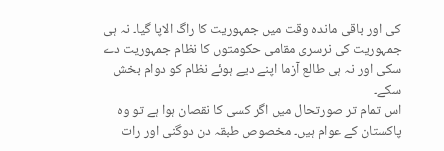کی اور باقی ماندہ وقت میں جمہوریت کا راگ الاپا گیا۔ نہ ہی جمہوریت کی نرسری مقامی حکومتوں کا نظام جمہوریت دے سکی اور نہ ہی طالع آزما اپنے دیے ہوئے نظام کو دوام بخش سکے۔
اس تمام تر صورتحال میں اگر کسی کا نقصان ہوا ہے تو وہ پاکستان کے عوام ہیں۔ مخصوص طبقہ دن دوگنی اور رات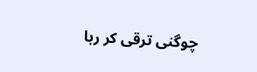چوگنی ترقی کر رہا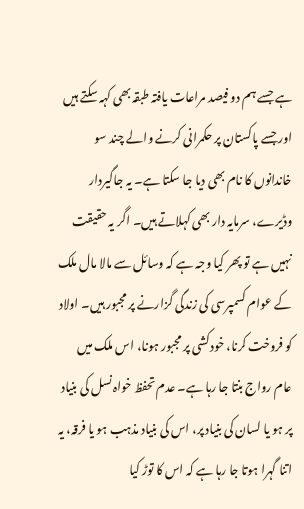ہے جسے ہم دو فیصد مراعات یافتہ طبقہ بھی کہہ سکتے ہیں اور جسے پاکستان پر حکمرانی کرنے والے چند سو خاندانوں کا نام بھی دیا جا سکتا ہے۔ یہ جاگیردار وڈیرے، سرمایہ دار بھی کہلاتے ہیں۔ اگر یہ حقیقت نہیں ہے تو پھر کیا وجہ ہے کہ وسائل سے مالا مال ملک کے عوام کسمپرسی کی زندگی گزارنے پر مجبور ہیں۔ اولاد کو فروخت کرنا، خودکشی پر مجبور ہونا، اس ملک میں عام رواج بنتا جا رہا ہے۔ عدم تحفظ خواہ نسل کی بنیاد پر ہو یا لسان کی بنیاد پر، اس کی بنیاد مذہب ہو یا فرقہ، یہ اتنا گہرا ہوتا جا رہا ہے کہ اس کا توڑ کیا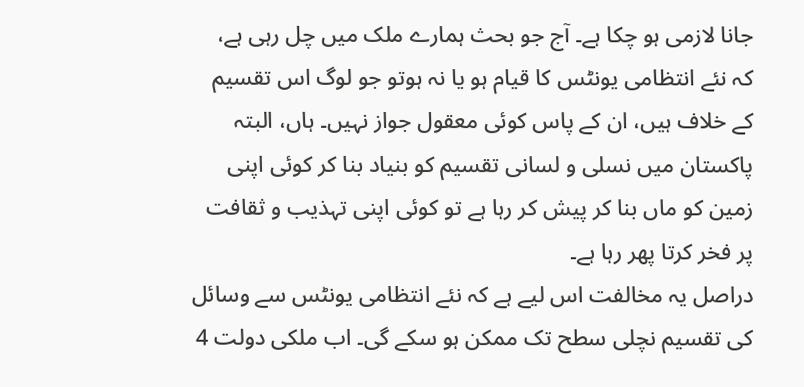جانا لازمی ہو چکا ہے۔ آج جو بحث ہمارے ملک میں چل رہی ہے، کہ نئے انتظامی یونٹس کا قیام ہو یا نہ ہوتو جو لوگ اس تقسیم کے خلاف ہیں، ان کے پاس کوئی معقول جواز نہیں۔ ہاں، البتہ پاکستان میں نسلی و لسانی تقسیم کو بنیاد بنا کر کوئی اپنی زمین کو ماں بنا کر پیش کر رہا ہے تو کوئی اپنی تہذیب و ثقافت پر فخر کرتا پھر رہا ہے۔
دراصل یہ مخالفت اس لیے ہے کہ نئے انتظامی یونٹس سے وسائل کی تقسیم نچلی سطح تک ممکن ہو سکے گی۔ اب ملکی دولت 4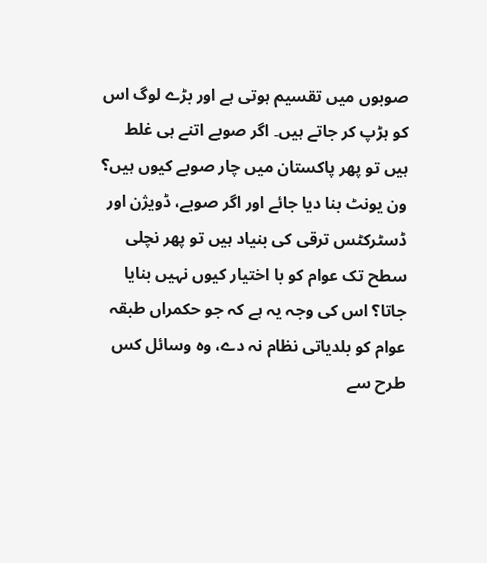صوبوں میں تقسیم ہوتی ہے اور بڑے لوگ اس کو ہڑپ کر جاتے ہیں۔ اگر صوبے اتنے ہی غلط ہیں تو پھر پاکستان میں چار صوبے کیوں ہیں؟ ون یونٹ بنا دیا جائے اور اگر صوبے، ڈویژن اور ڈسٹرکٹس ترقی کی بنیاد ہیں تو پھر نچلی سطح تک عوام کو با اختیار کیوں نہیں بنایا جاتا؟ اس کی وجہ یہ ہے کہ جو حکمراں طبقہ عوام کو بلدیاتی نظام نہ دے، وہ وسائل کس طرح سے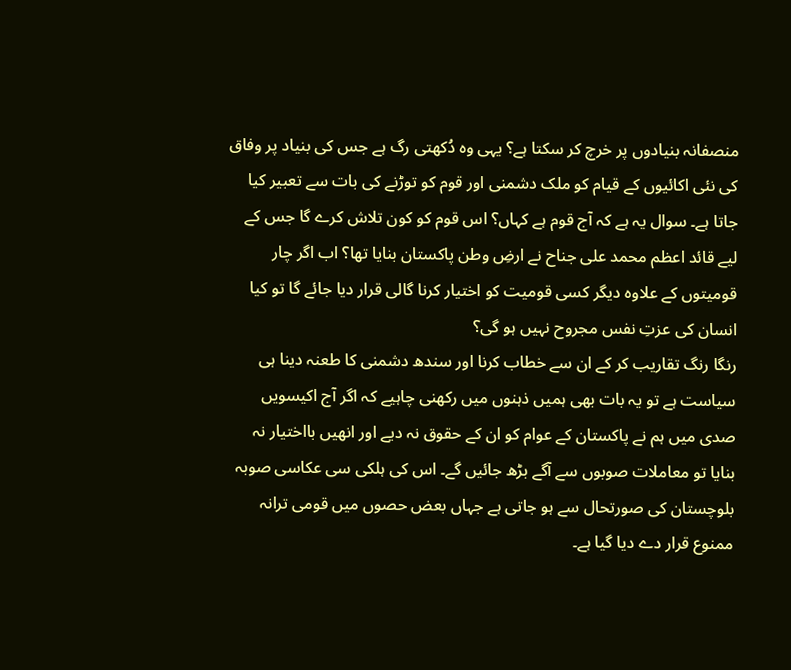منصفانہ بنیادوں پر خرچ کر سکتا ہے؟ یہی وہ دُکھتی رگ ہے جس کی بنیاد پر وفاق کی نئی اکائیوں کے قیام کو ملک دشمنی اور قوم کو توڑنے کی بات سے تعبیر کیا جاتا ہے۔ سوال یہ ہے کہ آج قوم ہے کہاں؟ اس قوم کو کون تلاش کرے گا جس کے لیے قائد اعظم محمد علی جناح نے ارضِ وطن پاکستان بنایا تھا؟ اب اگر چار قومیتوں کے علاوہ دیگر کسی قومیت کو اختیار کرنا گالی قرار دیا جائے گا تو کیا انسان کی عزتِ نفس مجروح نہیں ہو گی؟
رنگا رنگ تقاریب کر کے ان سے خطاب کرنا اور سندھ دشمنی کا طعنہ دینا ہی سیاست ہے تو یہ بات بھی ہمیں ذہنوں میں رکھنی چاہیے کہ اگر آج اکیسویں صدی میں ہم نے پاکستان کے عوام کو ان کے حقوق نہ دیے اور انھیں بااختیار نہ بنایا تو معاملات صوبوں سے آگے بڑھ جائیں گے۔ اس کی ہلکی سی عکاسی صوبہ بلوچستان کی صورتحال سے ہو جاتی ہے جہاں بعض حصوں میں قومی ترانہ ممنوع قرار دے دیا گیا ہے۔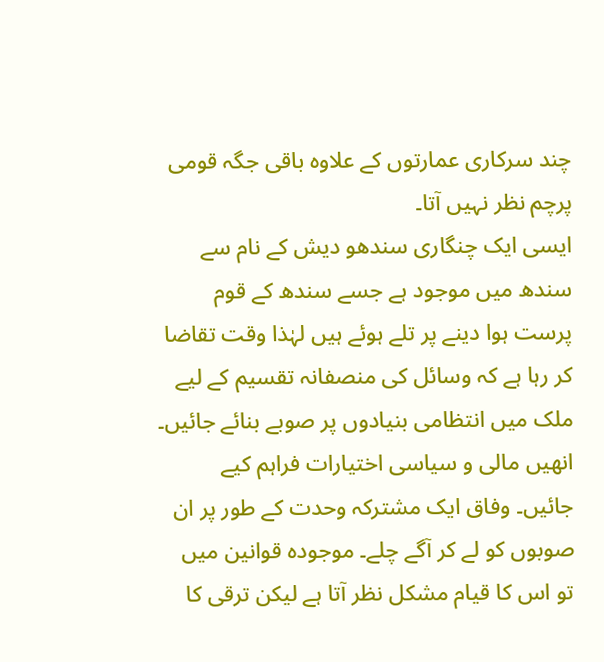چند سرکاری عمارتوں کے علاوہ باقی جگہ قومی پرچم نظر نہیں آتا۔
ایسی ایک چنگاری سندھو دیش کے نام سے سندھ میں موجود ہے جسے سندھ کے قوم پرست ہوا دینے پر تلے ہوئے ہیں لہٰذا وقت تقاضا کر رہا ہے کہ وسائل کی منصفانہ تقسیم کے لیے ملک میں انتظامی بنیادوں پر صوبے بنائے جائیں۔ انھیں مالی و سیاسی اختیارات فراہم کیے جائیں۔ وفاق ایک مشترکہ وحدت کے طور پر ان صوبوں کو لے کر آگے چلے۔ موجودہ قوانین میں تو اس کا قیام مشکل نظر آتا ہے لیکن ترقی کا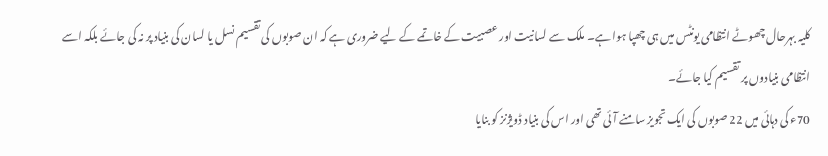کلیہ بہرحال چھوٹے انتظامی یونٹس میں ہی چھپا ہوا ہے۔ ملک سے لسانیت اور عصبیت کے خاتمے کے لیے ضروری ہے کہ ان صوبوں کی تقسیم نسل یا لسان کی بنیاد پر نہ کی جائے بلکہ اسے انتظامی بنیادوں پر تقسیم کیا جائے۔
70ء کی دہائی میں 22 صوبوں کی ایک تجویز سامنے آئی تھی اور اس کی بنیاد ڈویژنز کو بنایا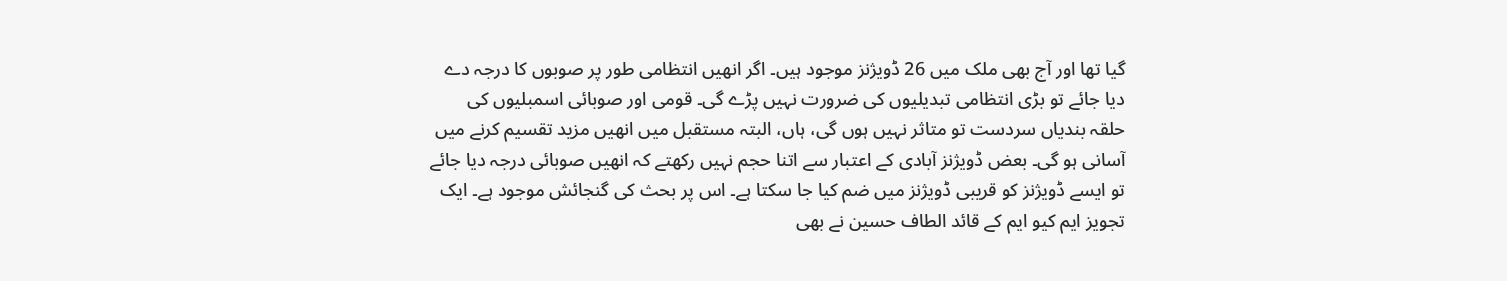گیا تھا اور آج بھی ملک میں 26 ڈویژنز موجود ہیں۔ اگر انھیں انتظامی طور پر صوبوں کا درجہ دے دیا جائے تو بڑی انتظامی تبدیلیوں کی ضرورت نہیں پڑے گی۔ قومی اور صوبائی اسمبلیوں کی حلقہ بندیاں سردست تو متاثر نہیں ہوں گی، ہاں، البتہ مستقبل میں انھیں مزید تقسیم کرنے میں آسانی ہو گی۔ بعض ڈویژنز آبادی کے اعتبار سے اتنا حجم نہیں رکھتے کہ انھیں صوبائی درجہ دیا جائے تو ایسے ڈویژنز کو قریبی ڈویژنز میں ضم کیا جا سکتا ہے۔ اس پر بحث کی گنجائش موجود ہے۔ ایک تجویز ایم کیو ایم کے قائد الطاف حسین نے بھی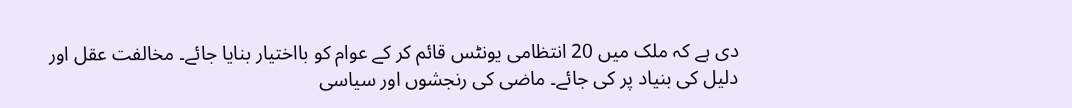دی ہے کہ ملک میں 20 انتظامی یونٹس قائم کر کے عوام کو بااختیار بنایا جائے۔ مخالفت عقل اور دلیل کی بنیاد پر کی جائے۔ ماضی کی رنجشوں اور سیاسی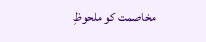مخاصمت کو ملحوظِ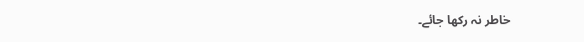خاطر نہ رکھا جائے۔